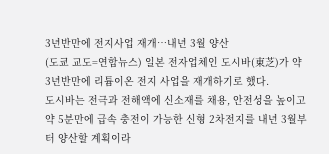3년반만에 전지사업 재개…내년 3월 양산
(도쿄 교도=연합뉴스) 일본 전자업체인 도시바(東芝)가 약 3년반만에 리튬이온 전지 사업을 재개하기로 했다.
도시바는 전극과 전해액에 신소재를 채용, 안전성을 높이고 약 5분만에 급속 충전이 가능한 신형 2차전지를 내년 3월부터 양산할 계획이라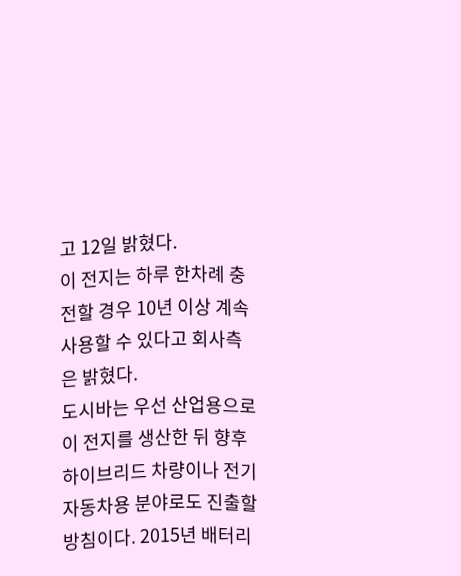고 12일 밝혔다.
이 전지는 하루 한차례 충전할 경우 10년 이상 계속 사용할 수 있다고 회사측은 밝혔다.
도시바는 우선 산업용으로 이 전지를 생산한 뒤 향후 하이브리드 차량이나 전기 자동차용 분야로도 진출할 방침이다. 2015년 배터리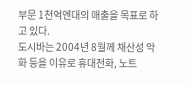부문 1천억엔대의 매출을 목표로 하고 있다.
도시바는 2004년 8월께 채산성 악화 등을 이유로 휴대전화, 노트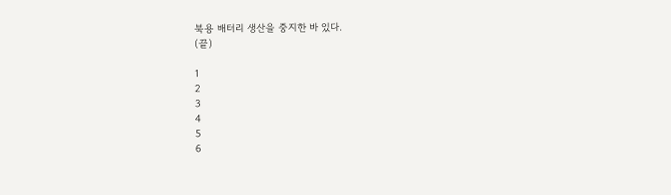북용 배터리 생산을 중지한 바 있다.
(끝)

1
2
3
4
5
6